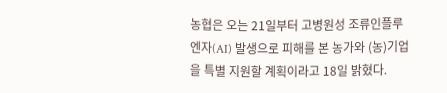농협은 오는 21일부터 고병원성 조류인플루엔자(AI) 발생으로 피해를 본 농가와 (농)기업을 특별 지원할 계획이라고 18일 밝혔다.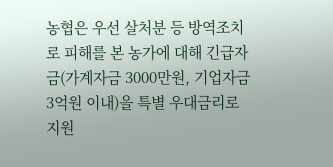농협은 우선 살처분 등 방역조치로 피해를 본 농가에 대해 긴급자금(가계자금 3000만원, 기업자금 3억원 이내)을 특별 우대금리로 지원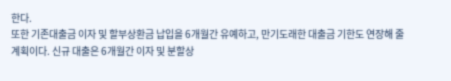한다.
또한 기존대출금 이자 및 할부상환금 납입을 6개월간 유예하고, 만기도래한 대출금 기한도 연장해 줄 계획이다. 신규 대출은 6개월간 이자 및 분할상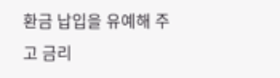환금 납입을 유예해 주고 금리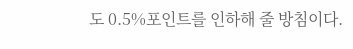도 0.5%포인트를 인하해 줄 방침이다.